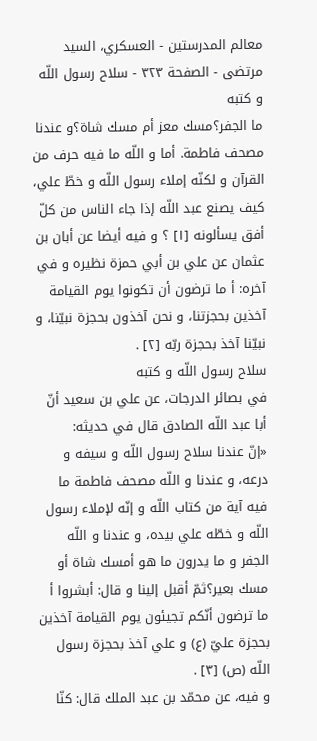معالم المدرستين - العسكري، السيد مرتضى - الصفحة ٣٢٣ - سلاح رسول اللّه و كتبه
ما الجفر؟مسك معز أم مسك شاة؟و عندنا مصحف فاطمة. أما و اللّه ما فيه حرف من القرآن و لكنّه إملاء رسول اللّه و خطّ علي، كيف يصنع عبد اللّه إذا جاء الناس من كلّ أفق يسألونه [١] ؟ و فيه أيضا عن أبان بن عثمان عن علي بن أبي حمزة نظيره و في آخره: أ ما ترضون أن تكونوا يوم القيامة آخذين بحجزتنا، و نحن آخذون بحجزة نبيّنا، و نبيّنا آخذ بحجزة ربّه [٢] .
سلاح رسول اللّه و كتبه
في بصائر الدرجات، عن علي بن سعيد أنّ أبا عبد اللّه الصادق قال في حديثه:
«إنّ عندنا سلاح رسول اللّه و سيفه و درعه، و عندنا و اللّه مصحف فاطمة ما فيه آية من كتاب اللّه و إنّه لإملاء رسول اللّه و خطّه علي بيده، و عندنا و اللّه الجفر و ما يدرون ما هو أمسك شاة أو مسك بعير؟ثمّ أقبل إلينا و قال: أبشروا أ ما ترضون أنّكم تجيئون يوم القيامة آخذين بحجزة عليّ (ع) و علي آخذ بحجزة رسول اللّه (ص) [٣] .
و فيه، عن محمّد بن عبد الملك قال: كنّا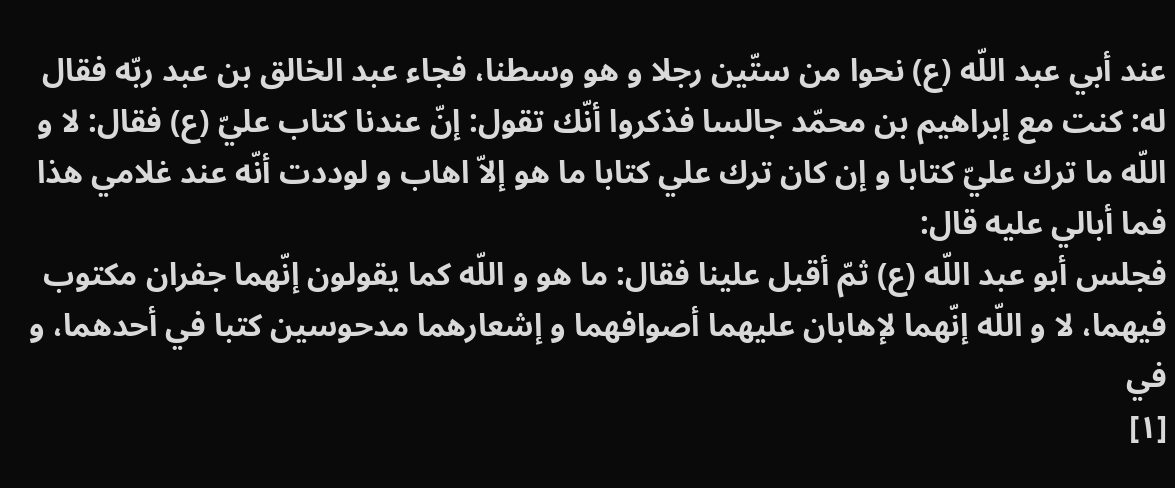عند أبي عبد اللّه (ع) نحوا من ستّين رجلا و هو وسطنا، فجاء عبد الخالق بن عبد ربّه فقال له: كنت مع إبراهيم بن محمّد جالسا فذكروا أنّك تقول: إنّ عندنا كتاب عليّ (ع) فقال: لا و اللّه ما ترك عليّ كتابا و إن كان ترك علي كتابا ما هو إلاّ اهاب و لوددت أنّه عند غلامي هذا فما أبالي عليه قال:
فجلس أبو عبد اللّه (ع) ثمّ أقبل علينا فقال: ما هو و اللّه كما يقولون إنّهما جفران مكتوب فيهما، لا و اللّه إنّهما لإهابان عليهما أصوافهما و إشعارهما مدحوسين كتبا في أحدهما، و في
[١]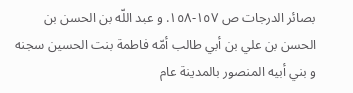بصائر الدرجات ص ١٥٧-١٥٨. و عبد اللّه بن الحسن بن الحسن بن علي بن أبي طالب أمّه فاطمة بنت الحسين سجنه و بني أبيه المنصور بالمدينة عام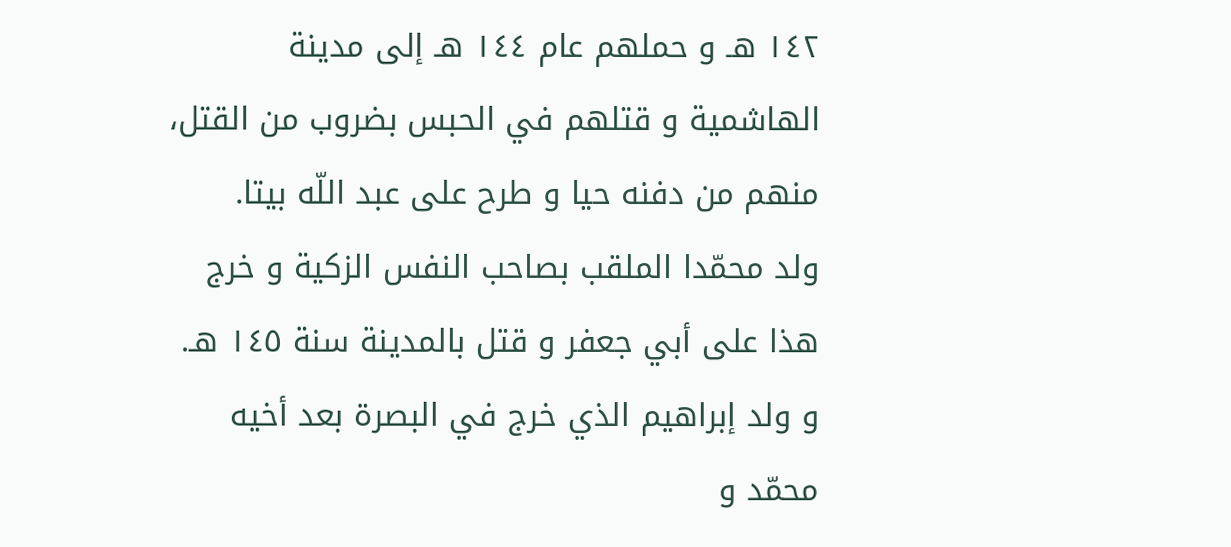١٤٢ هـ و حملهم عام ١٤٤ هـ إلى مدينة الهاشمية و قتلهم في الحبس بضروب من القتل، منهم من دفنه حيا و طرح على عبد اللّه بيتا.
ولد محمّدا الملقب بصاحب النفس الزكية و خرج هذا على أبي جعفر و قتل بالمدينة سنة ١٤٥ هـ.
و ولد إبراهيم الذي خرج في البصرة بعد أخيه محمّد و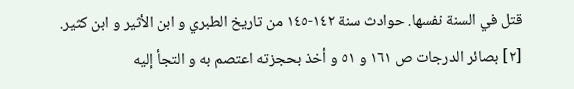قتل في السنة نفسها. حوادث سنة ١٤٢-١٤٥ من تاريخ الطبري و ابن الأثير و ابن كثير.
[٢] بصائر الدرجات ص ١٦١ و ٥١ و أخذ بحجزته اعتصم به و التجأ إليه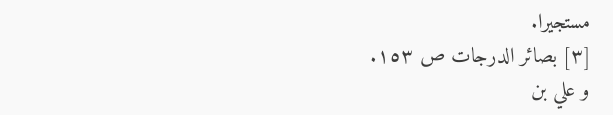مستجيرا.
[٣] بصائر الدرجات ص ١٥٣.
و علي بن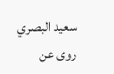سعيد البصري روى عن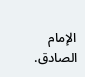الإمام الصادق.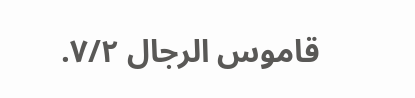قاموس الرجال ٧/٢.